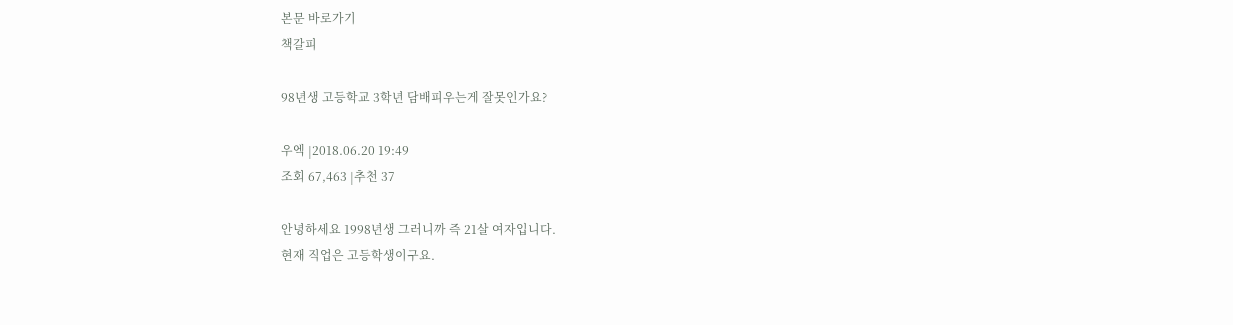본문 바로가기
책갈피

98년생 고등학교 3학년 담배피우는게 잘못인가요?

우엑 |2018.06.20 19:49
조회 67,463 |추천 37

안녕하세요 1998년생 그러니까 즉 21살 여자입니다.
현재 직업은 고등학생이구요.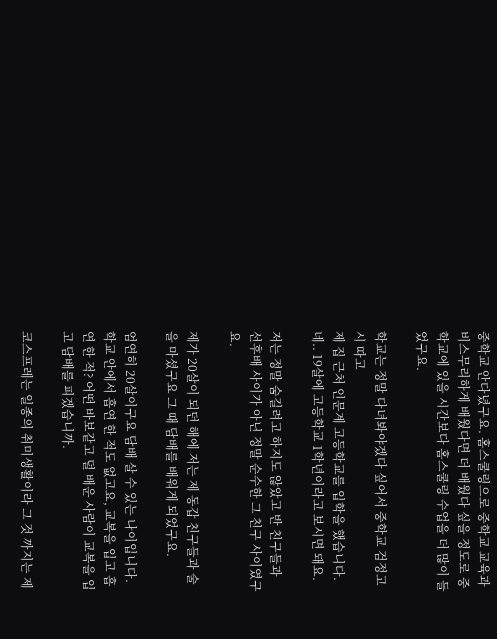중학교 안다녔구요. 홈스쿨링으로 중학교 교육과 비스무리하게 배웠다면 더 배웠다 싶을 정도로 중학교에 있을 시간보다 홈스쿨링 수업을 더 많이 들었구요.

학교는 정말 다녀봐야겠다 싶어서 중학교 검정고시 따고
제 집 근처 인문계 고등학교를 입학을 했습니다.
네.. 19살에 고등학교 1학년이라고 보시면 돼요.

저는 정말 숨길려고 하지도 않았고 반 친구들과
선후배 사이가 아닌 정말 순수한 그 친구 사이였구요.

제가 20살이 되던 해에 저는 제 동갑 친구들과 술을 마셨구요 그 때 담배를 배워게 되었구요.

엄연히 20살이구요 담배 살 수 있는 나이입니다.
학교 안에서 흡연 한 적도 없고요, 교복을 입고 흡연 한 적? 어떤 바보같고 덜 배운 사람이 교복을 입고 담배를 피겠습니까.

코스프레는 일종의 취미생활이라 그 것 까지는 제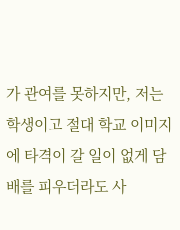가 관여를 못하지만, 저는 학생이고 절대 학교 이미지에 타격이 갈 일이 없게 담배를 피우더라도 사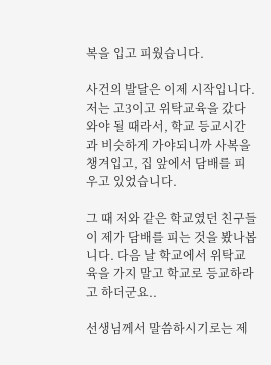복을 입고 피웠습니다.

사건의 발달은 이제 시작입니다.
저는 고3이고 위탁교육을 갔다와야 될 때라서, 학교 등교시간과 비슷하게 가야되니까 사복을 챙겨입고, 집 앞에서 담배를 피우고 있었습니다.

그 때 저와 같은 학교였던 친구들이 제가 담배를 피는 것을 봤나봅니다. 다음 날 학교에서 위탁교육을 가지 말고 학교로 등교하라고 하더군요..

선생님께서 말씀하시기로는 제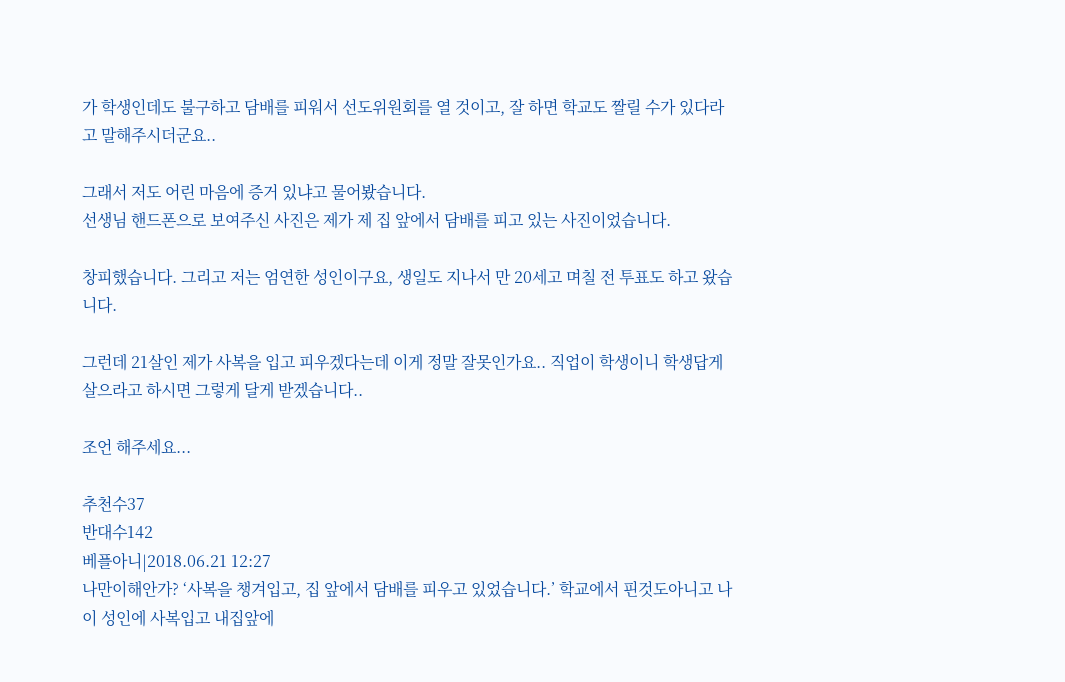가 학생인데도 불구하고 담배를 피워서 선도위원회를 열 것이고, 잘 하면 학교도 짤릴 수가 있다라고 말해주시더군요..

그래서 저도 어린 마음에 증거 있냐고 물어봤습니다.
선생님 핸드폰으로 보여주신 사진은 제가 제 집 앞에서 담배를 피고 있는 사진이었습니다.

창피했습니다. 그리고 저는 엄연한 성인이구요, 생일도 지나서 만 20세고 며칠 전 투표도 하고 왔습니다.

그런데 21살인 제가 사복을 입고 피우겠다는데 이게 정말 잘못인가요.. 직업이 학생이니 학생답게 살으라고 하시면 그렇게 달게 받겠습니다..

조언 해주세요...

추천수37
반대수142
베플아니|2018.06.21 12:27
나만이해안가? ‘사복을 챙겨입고, 집 앞에서 담배를 피우고 있었습니다.’ 학교에서 핀것도아니고 나이 성인에 사복입고 내집앞에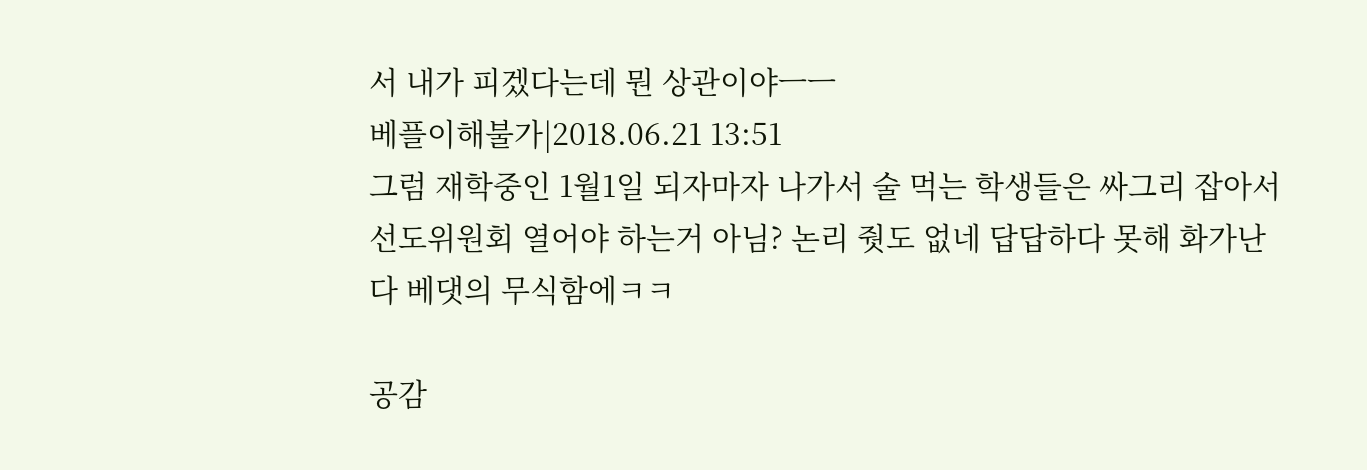서 내가 피겠다는데 뭔 상관이야ㅡㅡ
베플이해불가|2018.06.21 13:51
그럼 재학중인 1월1일 되자마자 나가서 술 먹는 학생들은 싸그리 잡아서 선도위원회 열어야 하는거 아님? 논리 줫도 없네 답답하다 못해 화가난다 베댓의 무식함에ㅋㅋ

공감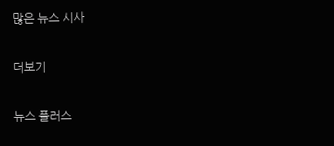많은 뉴스 시사

더보기

뉴스 플러스